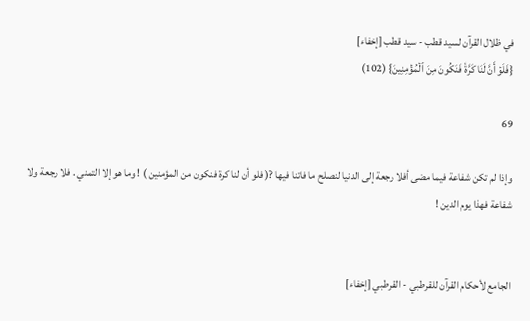في ظلال القرآن لسيد قطب - سيد قطب [إخفاء]
{فَلَوۡ أَنَّ لَنَا كَرَّةٗ فَنَكُونَ مِنَ ٱلۡمُؤۡمِنِينَ} (102)

69

وإذا لم تكن شفاعة فيما مضى أفلا رجعة إلى الدنيا لنصلح ما فاتنا فيها ?( فلو أن لنا كرة فنكون من المؤمنين ) ! وما هو إلا التمني . فلا رجعة ولا شفاعة فهذا يوم الدين !


الجامع لأحكام القرآن للقرطبي - القرطبي [إخفاء]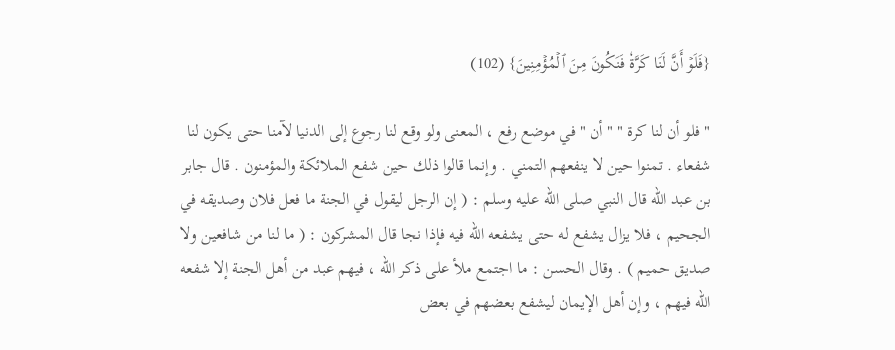{فَلَوۡ أَنَّ لَنَا كَرَّةٗ فَنَكُونَ مِنَ ٱلۡمُؤۡمِنِينَ} (102)

" فلو أن لنا كرة " " أن " في موضع رفع ، المعنى ولو وقع لنا رجوع إلى الدنيا لآمنا حتى يكون لنا شفعاء . تمنوا حين لا ينفعهم التمني . وإنما قالوا ذلك حين شفع الملائكة والمؤمنون . قال جابر بن عبد الله قال النبي صلى الله عليه وسلم : ( إن الرجل ليقول في الجنة ما فعل فلان وصديقه في الجحيم ، فلا يزال يشفع له حتى يشفعه الله فيه فإذا نجا قال المشركون : ( ما لنا من شافعين ولا صديق حميم ) . وقال الحسن : ما اجتمع ملأ على ذكر الله ، فيهم عبد من أهل الجنة إلا شفعه الله فيهم ، وإن أهل الإيمان ليشفع بعضهم في بعض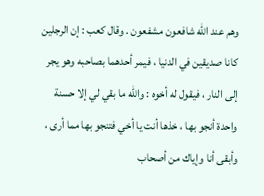وهم عند الله شافعون مشفعون . وقال كعب : إن الرجلين كانا صديقين في الدنيا ، فيمر أحدهما بصاحبه وهو يجر إلى النار ، فيقول له أخوه : والله ما بقي لي إلا حسنة واحدة أنجو بها ، خذها أنت يا أخي فتنجو بها مما أرى ، وأبقى أنا وإياك من أصحاب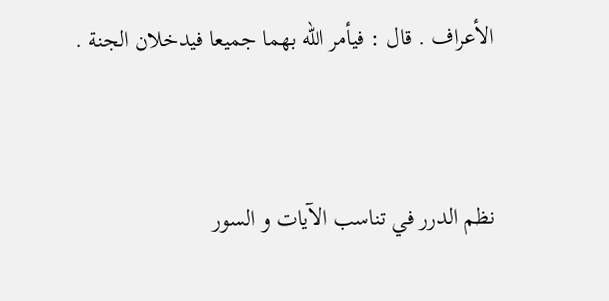الأعراف . قال : فيأمر الله بهما جميعا فيدخلان الجنة .


نظم الدرر في تناسب الآيات و السور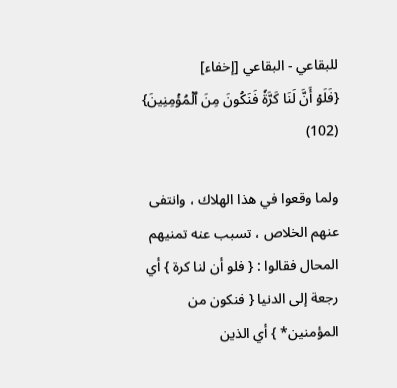للبقاعي - البقاعي [إخفاء]
{فَلَوۡ أَنَّ لَنَا كَرَّةٗ فَنَكُونَ مِنَ ٱلۡمُؤۡمِنِينَ} (102)

ولما وقعوا في هذا الهلاك ، وانتفى عنهم الخلاص ، تسبب عنه تمنيهم المحال فقالوا : { فلو أن لنا كرة } أي رجعة إلى الدنيا { فنكون من المؤمنين* } أي الذين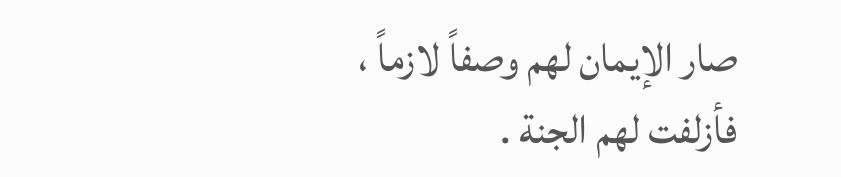صار الإيمان لهم وصفاً لازماً ، فأزلفت لهم الجنة .